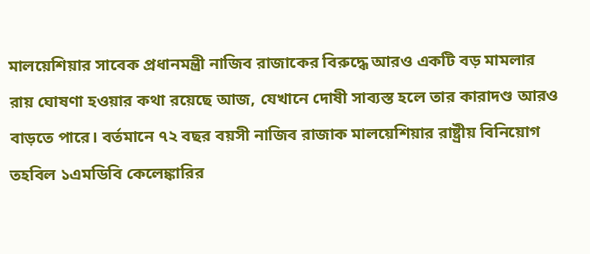মালয়েশিয়ার সাবেক প্রধানমন্ত্রী নাজিব রাজাকের বিরুদ্ধে আরও একটি বড় মামলার রায় ঘোষণা হওয়ার কথা রয়েছে আজ, যেখানে দোষী সাব্যস্ত হলে তার কারাদণ্ড আরও বাড়তে পারে। বর্তমানে ৭২ বছর বয়সী নাজিব রাজাক মালয়েশিয়ার রাষ্ট্রীয় বিনিয়োগ তহবিল ১এমডিবি কেলেঙ্কারির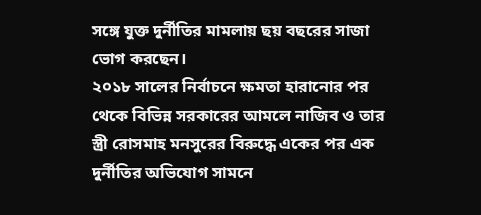সঙ্গে যুক্ত দুর্নীতির মামলায় ছয় বছরের সাজা ভোগ করছেন।
২০১৮ সালের নির্বাচনে ক্ষমতা হারানোর পর থেকে বিভিন্ন সরকারের আমলে নাজিব ও তার স্ত্রী রোসমাহ মনসুরের বিরুদ্ধে একের পর এক দুর্নীতির অভিযোগ সামনে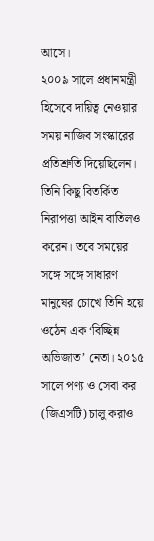আসে।
২০০৯ সালে প্রধানমন্ত্রী হিসেবে দায়িত্ব নেওয়ার সময় নাজিব সংস্কারের প্রতিশ্রুতি দিয়েছিলেন। তিনি কিছু বিতর্কিত নিরাপত্তা আইন বাতিলও করেন। তবে সময়ের সঙ্গে সঙ্গে সাধারণ মানুষের চোখে তিনি হয়ে ওঠেন এক ‘বিচ্ছিন্ন অভিজাত’ নেতা। ২০১৫ সালে পণ্য ও সেবা কর (জিএসটি) চালু করাও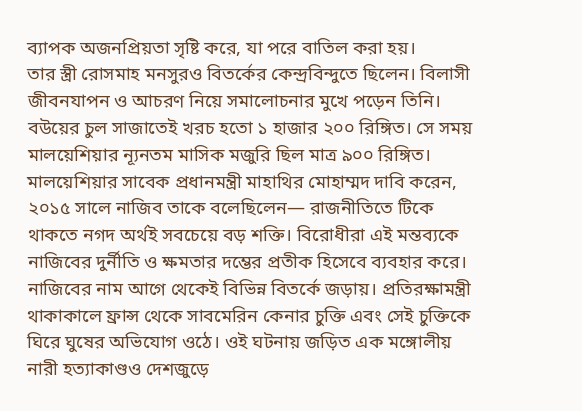ব্যাপক অজনপ্রিয়তা সৃষ্টি করে, যা পরে বাতিল করা হয়।
তার স্ত্রী রোসমাহ মনসুরও বিতর্কের কেন্দ্রবিন্দুতে ছিলেন। বিলাসী জীবনযাপন ও আচরণ নিয়ে সমালোচনার মুখে পড়েন তিনি। বউয়ের চুল সাজাতেই খরচ হতো ১ হাজার ২০০ রিঙ্গিত। সে সময় মালয়েশিয়ার ন্যূনতম মাসিক মজুরি ছিল মাত্র ৯০০ রিঙ্গিত।
মালয়েশিয়ার সাবেক প্রধানমন্ত্রী মাহাথির মোহাম্মদ দাবি করেন, ২০১৫ সালে নাজিব তাকে বলেছিলেন— রাজনীতিতে টিকে থাকতে নগদ অর্থই সবচেয়ে বড় শক্তি। বিরোধীরা এই মন্তব্যকে নাজিবের দুর্নীতি ও ক্ষমতার দম্ভের প্রতীক হিসেবে ব্যবহার করে।
নাজিবের নাম আগে থেকেই বিভিন্ন বিতর্কে জড়ায়। প্রতিরক্ষামন্ত্রী থাকাকালে ফ্রান্স থেকে সাবমেরিন কেনার চুক্তি এবং সেই চুক্তিকে ঘিরে ঘুষের অভিযোগ ওঠে। ওই ঘটনায় জড়িত এক মঙ্গোলীয় নারী হত্যাকাণ্ডও দেশজুড়ে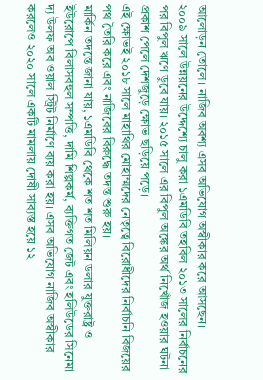আলোড়ন তোলে। নাজিব অবশ্য এসব অভিযোগ অস্বীকার করে আসছেন।
২০০৯ সালে উন্নয়নের উদ্দেশ্যে চালু করা ১এমডিবি তহবিল ২০১৩ সালের নির্বাচনের পর বিপুল ঋণে ডুবে যায়। ২০১৫ সালে এর বিপুল অঙ্কের অর্থ নিখোঁজ হওয়ার ঘটনা প্রকাশ পেলে দেশজুড়ে ক্ষোভ ছড়িয়ে পড়ে।
এই ক্ষোভই ২০১৮ সালে মাহাথির মোহাম্মদের নেতৃত্বে বিরোধীদের নির্বাচনি বিজয়ের পথ তৈরি করে এবং নাজিবের বিরুদ্ধে তদন্ত শুরু হয়।
মার্কিন তদন্তে জানা যায়, ১এমডিবি থেকে শত শত মিলিয়ন ডলার যুক্তরাষ্ট্র ও ইউরোপে বিলাসবহুল সম্পত্তি, দামি শিল্পকর্ম, ব্যক্তিগত জেট এবং হলিউডের সিনেমা দ্য উলফ অব ওয়াল স্ট্রিট নির্মাণে ব্যয় করা হয়। এসব অভিযোগ নাজিব অস্বীকার করলেও ২০২০ সালে একটি মামলায় দোষী সাব্যস্ত হয়ে ১২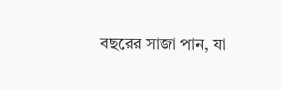বছরের সাজা পান, যা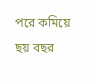পরে কমিয়ে ছয় বছর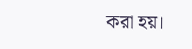করা হয়।